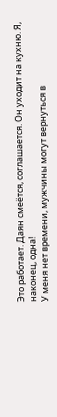Это работает. Даян смеётся, соглашается. Он уходит на кухню. Я, наконец, одна!
У меня нет времени, мужчины могут вернуться в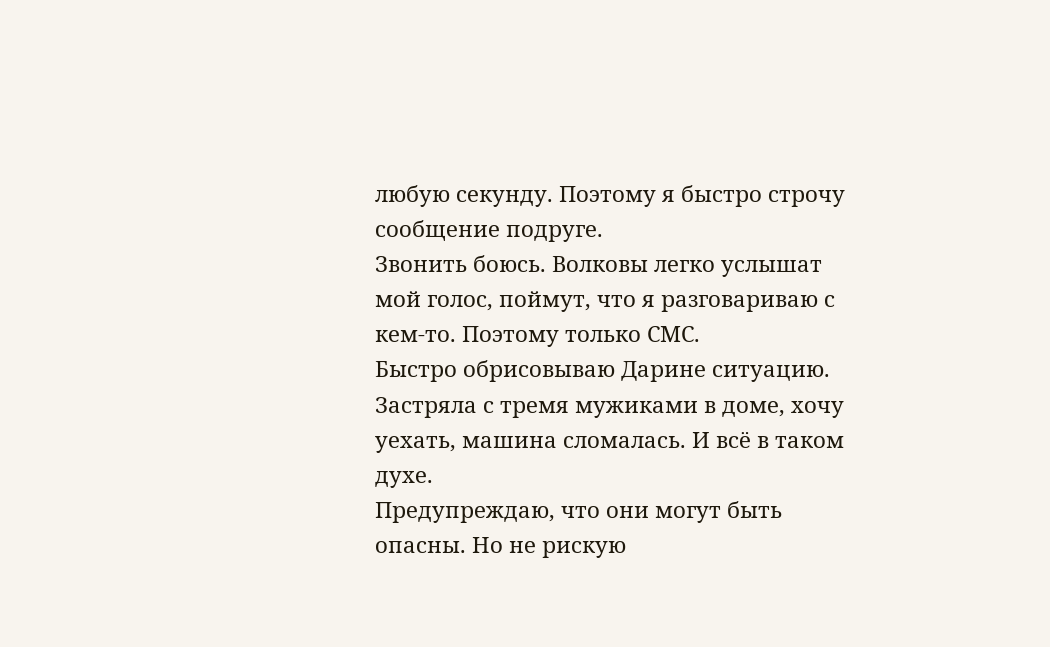любую секунду. Поэтому я быстро строчу сообщение подруге.
Звонить боюсь. Волковы легко услышат мой голос, поймут, что я разговариваю с кем-то. Поэтому только СМС.
Быстро обрисовываю Дарине ситуацию. Застряла с тремя мужиками в доме, хочу уехать, машина сломалась. И всё в таком духе.
Предупреждаю, что они могут быть опасны. Но не рискую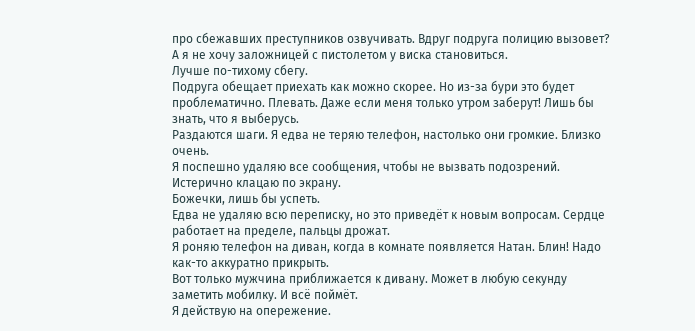про сбежавших преступников озвучивать. Вдруг подруга полицию вызовет?
А я не хочу заложницей с пистолетом у виска становиться.
Лучше по-тихому сбегу.
Подруга обещает приехать как можно скорее. Но из-за бури это будет проблематично. Плевать. Даже если меня только утром заберут! Лишь бы знать, что я выберусь.
Раздаются шаги. Я едва не теряю телефон, настолько они громкие. Близко очень.
Я поспешно удаляю все сообщения, чтобы не вызвать подозрений. Истерично клацаю по экрану.
Божечки, лишь бы успеть.
Едва не удаляю всю переписку, но это приведёт к новым вопросам. Сердце работает на пределе, пальцы дрожат.
Я роняю телефон на диван, когда в комнате появляется Натан. Блин! Надо как-то аккуратно прикрыть.
Вот только мужчина приближается к дивану. Может в любую секунду заметить мобилку. И всё поймёт.
Я действую на опережение.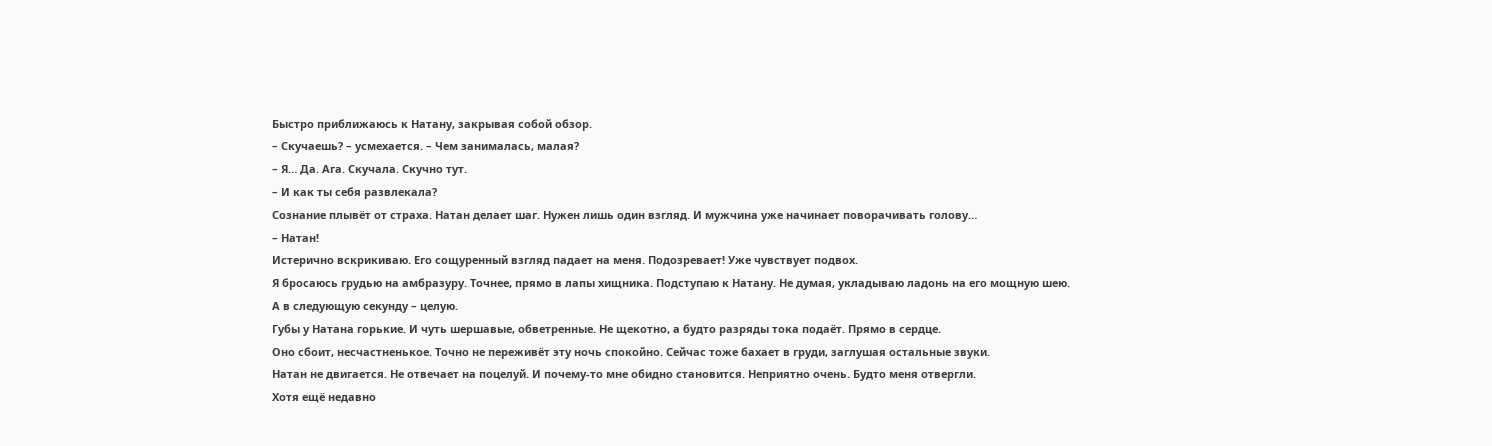Быстро приближаюсь к Натану, закрывая собой обзор.
– Скучаешь? – усмехается. – Чем занималась, малая?
– Я… Да. Ага. Скучала. Скучно тут.
– И как ты себя развлекала?
Сознание плывёт от страха. Натан делает шаг. Нужен лишь один взгляд. И мужчина уже начинает поворачивать голову…
– Натан!
Истерично вскрикиваю. Его сощуренный взгляд падает на меня. Подозревает! Уже чувствует подвох.
Я бросаюсь грудью на амбразуру. Точнее, прямо в лапы хищника. Подступаю к Натану. Не думая, укладываю ладонь на его мощную шею.
А в следующую секунду – целую.
Губы у Натана горькие. И чуть шершавые, обветренные. Не щекотно, а будто разряды тока подаёт. Прямо в сердце.
Оно сбоит, несчастненькое. Точно не переживёт эту ночь спокойно. Сейчас тоже бахает в груди, заглушая остальные звуки.
Натан не двигается. Не отвечает на поцелуй. И почему-то мне обидно становится. Неприятно очень. Будто меня отвергли.
Хотя ещё недавно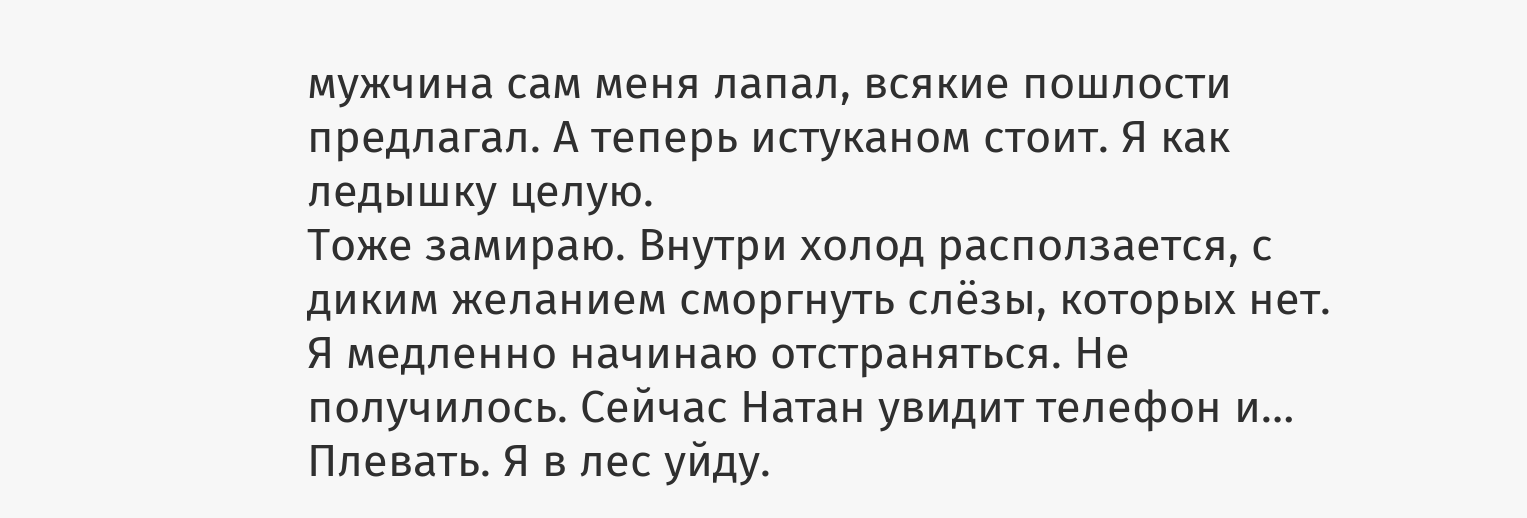мужчина сам меня лапал, всякие пошлости предлагал. А теперь истуканом стоит. Я как ледышку целую.
Тоже замираю. Внутри холод расползается, с диким желанием сморгнуть слёзы, которых нет.
Я медленно начинаю отстраняться. Не получилось. Сейчас Натан увидит телефон и…
Плевать. Я в лес уйду.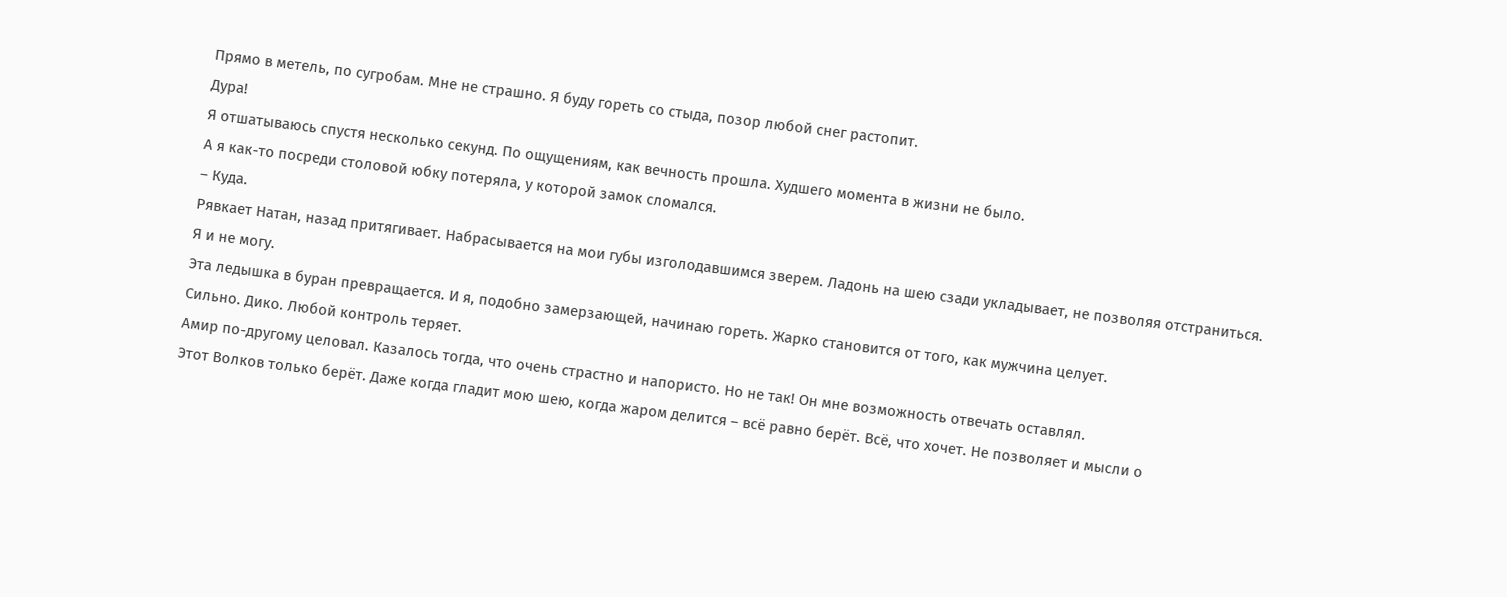Прямо в метель, по сугробам. Мне не страшно. Я буду гореть со стыда, позор любой снег растопит.
Дура!
Я отшатываюсь спустя несколько секунд. По ощущениям, как вечность прошла. Худшего момента в жизни не было.
А я как-то посреди столовой юбку потеряла, у которой замок сломался.
– Куда.
Рявкает Натан, назад притягивает. Набрасывается на мои губы изголодавшимся зверем. Ладонь на шею сзади укладывает, не позволяя отстраниться.
Я и не могу.
Эта ледышка в буран превращается. И я, подобно замерзающей, начинаю гореть. Жарко становится от того, как мужчина целует.
Сильно. Дико. Любой контроль теряет.
Амир по-другому целовал. Казалось тогда, что очень страстно и напористо. Но не так! Он мне возможность отвечать оставлял.
Этот Волков только берёт. Даже когда гладит мою шею, когда жаром делится – всё равно берёт. Всё, что хочет. Не позволяет и мысли о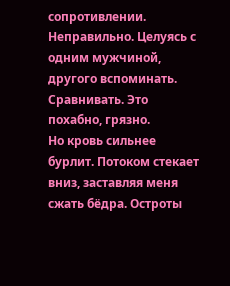сопротивлении.
Неправильно. Целуясь с одним мужчиной, другого вспоминать. Сравнивать. Это похабно, грязно.
Но кровь сильнее бурлит. Потоком стекает вниз, заставляя меня сжать бёдра. Остроты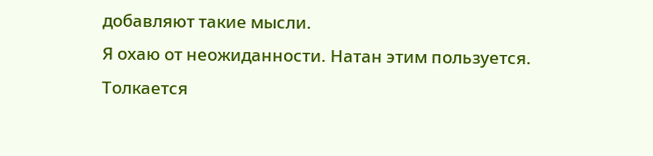добавляют такие мысли.
Я охаю от неожиданности. Натан этим пользуется. Толкается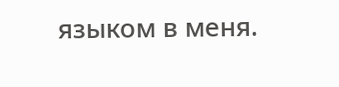языком в меня.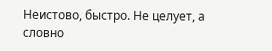Неистово, быстро. Не целует, а словно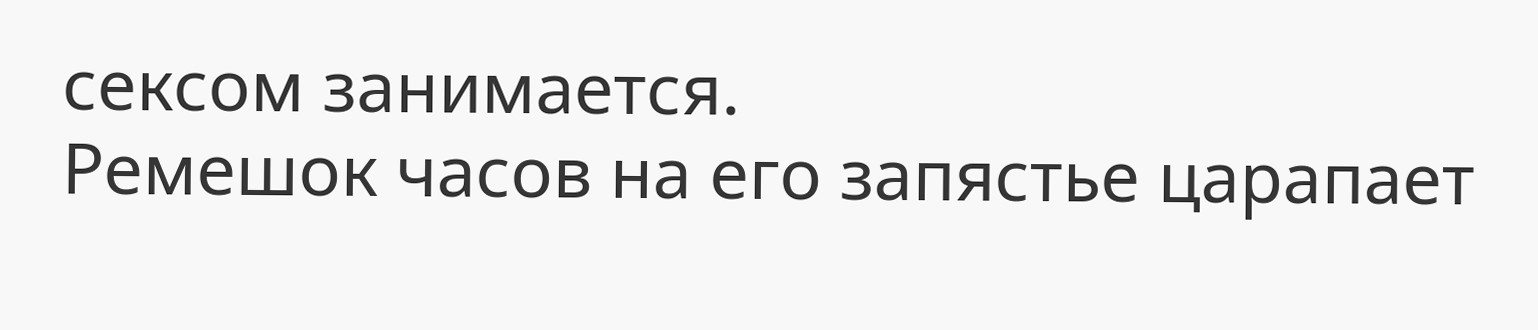сексом занимается.
Ремешок часов на его запястье царапает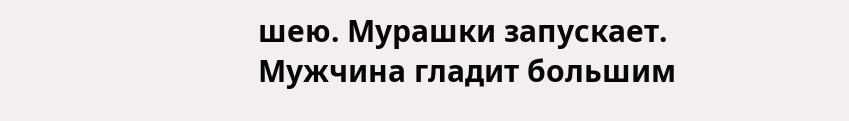шею. Мурашки запускает. Мужчина гладит большим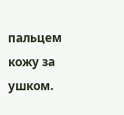пальцем кожу за ушком.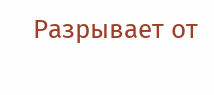Разрывает от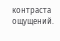контраста ощущений.